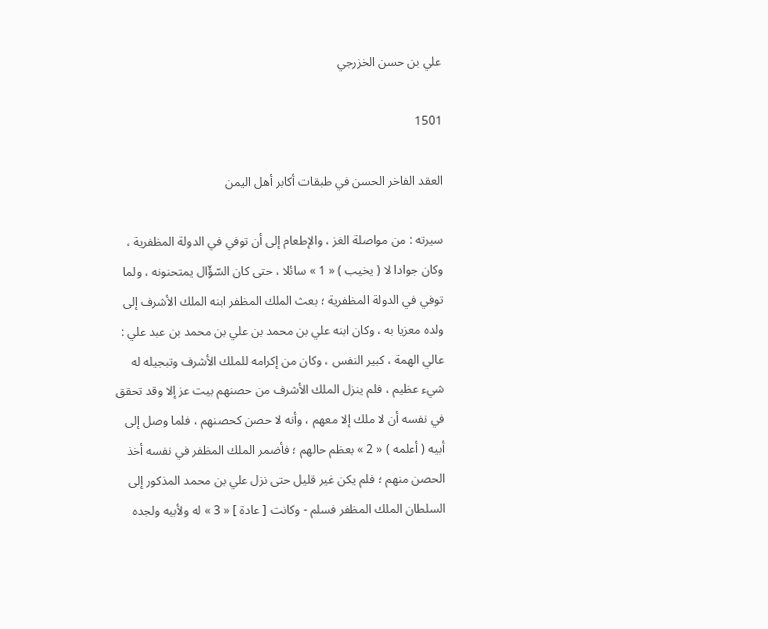علي بن حسن الخزرجي

1501

العقد الفاخر الحسن في طبقات أكابر أهل اليمن

سيرته : من مواصلة الغز ، والإطعام إلى أن توفي في الدولة المظفرية ، وكان جوادا لا ( يخيب ) « 1 » سائلا ، حتى كان السّؤّال يمتحنونه ، ولما توفي في الدولة المظفرية ؛ بعث الملك المظفر ابنه الملك الأشرف إلى ولده معزيا به ، وكان ابنه علي بن محمد بن علي بن محمد بن عبد علي : عالي الهمة ، كبير النفس ، وكان من إكرامه للملك الأشرف وتبجيله له شيء عظيم ، فلم ينزل الملك الأشرف من حصنهم بيت عز إلا وقد تحقق في نفسه أن لا ملك إلا معهم ، وأنه لا حصن كحصنهم ، فلما وصل إلى أبيه ( أعلمه ) « 2 » بعظم حالهم ؛ فأضمر الملك المظفر في نفسه أخذ الحصن منهم ؛ فلم يكن غير قليل حتى نزل علي بن محمد المذكور إلى السلطان الملك المظفر فسلم - وكانت [ عادة ] « 3 » له ولأبيه ولجده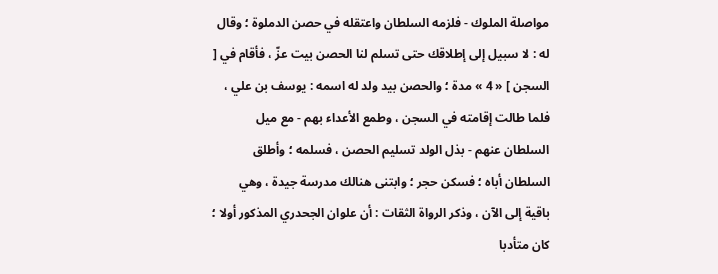مواصلة الملوك - فلزمه السلطان واعتقله في حصن الدملوة ؛ وقال له : لا سبيل إلى إطلاقك حتى تسلم لنا الحصن بيت عزّ ، فأقام في [ السجن ] « 4 » مدة ؛ والحصن بيد ولد له اسمه : يوسف بن علي ، فلما طالت إقامته في السجن ، وطمع الأعداء بهم - مع ميل السلطان عنهم - بذل الولد تسليم الحصن ، فسلمه ؛ وأطلق السلطان أباه ؛ فسكن حجر ؛ وابتنى هنالك مدرسة جيدة ، وهي باقية إلى الآن ، وذكر الرواة الثقات : أن علوان الجحدري المذكور أولا ؛ كان متأدبا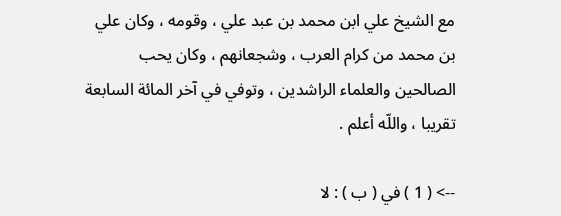مع الشيخ علي ابن محمد بن عبد علي ، وقومه ، وكان علي بن محمد من كرام العرب ، وشجعانهم ، وكان يحب الصالحين والعلماء الراشدين ، وتوفي في آخر المائة السابعة تقريبا ، واللّه أعلم .

--> ( 1 ) في ( ب ) : لا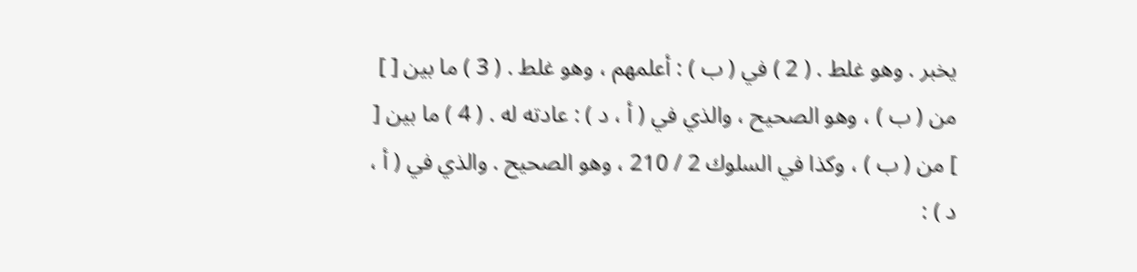يخبر . وهو غلط . ( 2 ) في ( ب ) : أعلمهم ، وهو غلط . ( 3 ) ما بين [ ] من ( ب ) ، وهو الصحيح ، والذي في ( أ ، د ) : عادته له . ( 4 ) ما بين [ ] من ( ب ) ، وكذا في السلوك 2 / 210 ، وهو الصحيح . والذي في ( أ ، د ) :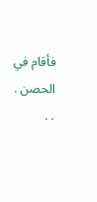فأقام في الحصن . . .